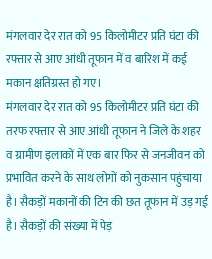मंगलवार देर रात को 95 किलोमीटर प्रति घंटा की रफ्तार से आए आंधी तूफान में व बारिश में कई मकान क्षतिग्रस्त हो गए।
मंगलवार देर रात को 95 किलोमीटर प्रति घंटा की तरफ रफ्तार से आए आंधी तूफान ने जिले के शहर व ग्रामीण इलाकों में एक बार फिर से जनजीवन को प्रभावित करने के साथ लोगों को नुकसान पहुंचाया है। सैकड़ों मकानों की टिन की छत तूफान में उड़ गई है। सैकड़ों की संख्या में पेड़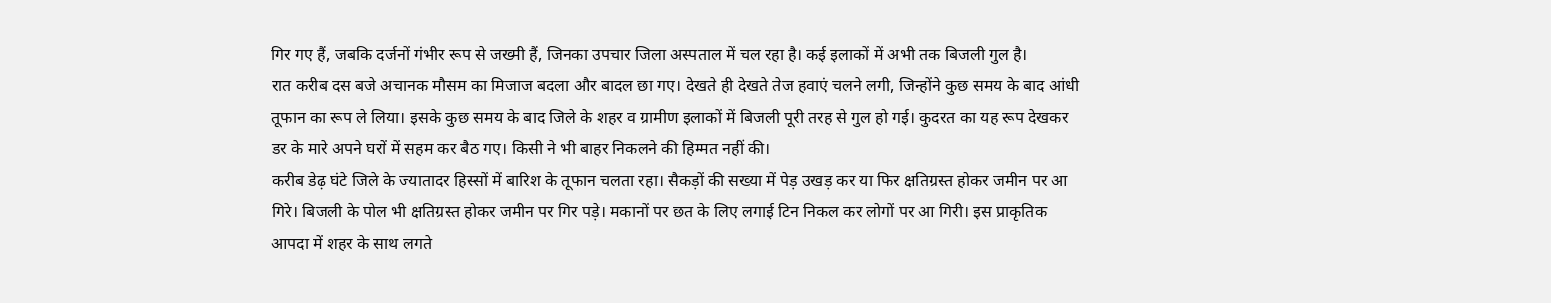गिर गए हैं, जबकि दर्जनों गंभीर रूप से जख्मी हैं, जिनका उपचार जिला अस्पताल में चल रहा है। कई इलाकों में अभी तक बिजली गुल है।
रात करीब दस बजे अचानक मौसम का मिजाज बदला और बादल छा गए। देखते ही देखते तेज हवाएं चलने लगी, जिन्होंने कुछ समय के बाद आंधी तूफान का रूप ले लिया। इसके कुछ समय के बाद जिले के शहर व ग्रामीण इलाकों में बिजली पूरी तरह से गुल हो गई। कुदरत का यह रूप देखकर डर के मारे अपने घरों में सहम कर बैठ गए। किसी ने भी बाहर निकलने की हिम्मत नहीं की।
करीब डेढ़ घंटे जिले के ज्यातादर हिस्सों में बारिश के तूफान चलता रहा। सैकड़ों की सख्या में पेड़ उखड़ कर या फिर क्षतिग्रस्त होकर जमीन पर आ गिरे। बिजली के पोल भी क्षतिग्रस्त होकर जमीन पर गिर पड़े। मकानों पर छत के लिए लगाई टिन निकल कर लोगों पर आ गिरी। इस प्राकृतिक आपदा में शहर के साथ लगते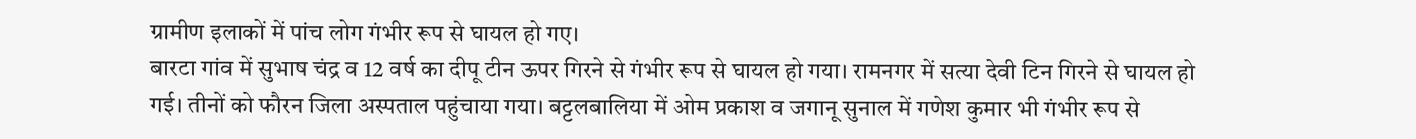ग्रामीण इलाकों में पांच लोग गंभीर रूप से घायल हो गए।
बारटा गांव में सुभाष चंद्र व 12 वर्ष का दीपू टीन ऊपर गिरने से गंभीर रूप से घायल हो गया। रामनगर में सत्या देवी टिन गिरने से घायल हो गई। तीनों को फौरन जिला अस्पताल पहुंचाया गया। बट्टलबालिया में ओम प्रकाश व जगानू सुनाल में गणेश कुमार भी गंभीर रूप से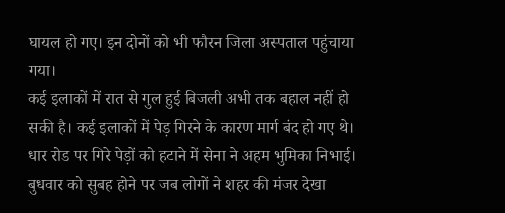घायल हो गए। इन दोनों को भी फौरन जिला अस्पताल पहुंचाया गया।
कई इलाकों में रात से गुल हुई बिजली अभी तक बहाल नहीं हो सकी है। कई इलाकों में पेड़ गिरने के कारण मार्ग बंद हो गए थे। धार रोड पर गिरे पेड़ों को हटाने में सेना ने अहम भुमिका निभाई। बुधवार को सुबह होने पर जब लोगों ने शहर की मंजर देखा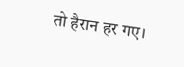तो हैरान हर गए।